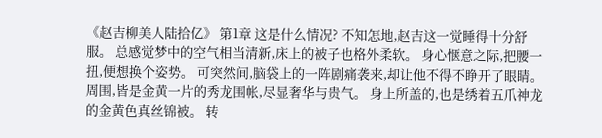《赵吉柳美人陆拾亿》 第1章 这是什么情况? 不知怎地,赵吉这一觉睡得十分舒服。 总感觉梦中的空气相当清新,床上的被子也格外柔软。 身心惬意之际,把腰一扭,便想换个姿势。 可突然间,脑袋上的一阵剧痛袭来,却让他不得不睁开了眼睛。 周围,皆是金黄一片的秀龙围帐,尽显奢华与贵气。 身上所盖的,也是绣着五爪神龙的金黄色真丝锦被。 转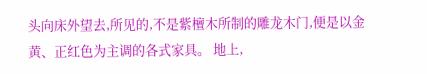头向床外望去,所见的,不是紫檀木所制的雕龙木门,便是以金黄、正红色为主调的各式家具。 地上,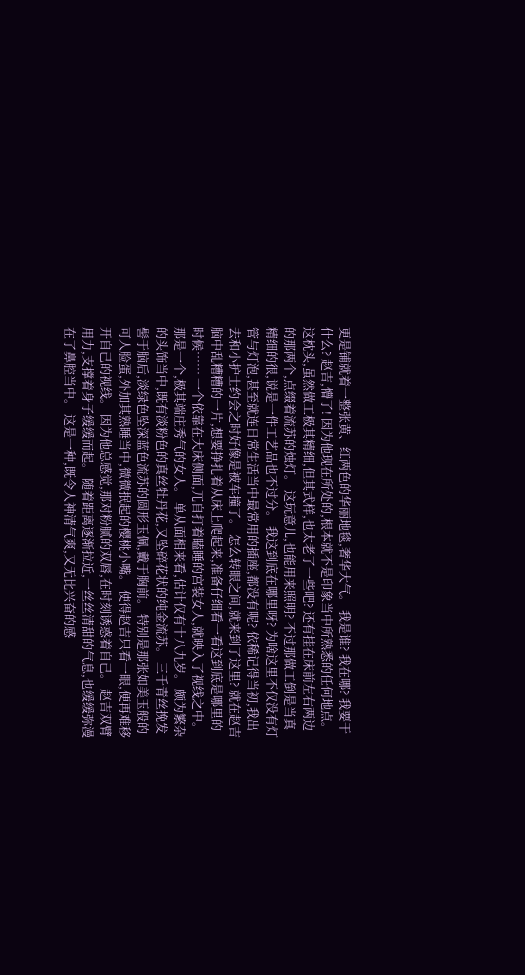更是铺就着一整张黄、红两色的华丽地毯,奢华大气。 我是谁? 我在哪? 我要干什么? 赵吉,懵了! 因为他现在所处的,根本就不是印象当中所熟悉的任何地点。 这枕头,虽然做工极其精细,但其式样,也太老了一些吧? 还有挂在床前左右两边的那两个,点缀着流苏的烛灯。 这玩意儿,也能用来照明? 不过那做工倒是当真精细的很,说是一件工艺品也不过分。 我这到底在哪里呀? 为啥这里不仅没有灯管与灯泡,甚至就连日常生活当中最常用的插座,都没有呢? 依稀记得当初,我出去和小护士约会之时好像是被车撞了。 怎么转眼之间,就来到了这里? 就在赵吉脑中乱糟糟的一片,想要挣扎着从床上爬起来,准备仔细看一看这到底是哪里的时候…… 一个依靠在大床侧面,兀自打着瞌睡的宫装女人,就映入了视线之中。 那是一个,极其端庄秀气的女人。 单从面相来看,估计仅有十八九岁。 颇为繁杂的头饰当中,既有淡粉色的真丝牡丹花,又坠碎花状的纯金流苏。 三千青丝挽发髻于脑后,淡绿色坠深蓝色流苏的圆形玉佩,戴于胸前。 特别是那张如美玉般的可人脸蛋,外加其熟睡当中,微微抿起的樱桃小嘴。 使得赵吉只看一眼,便再难移开自己的视线。 因为他总感觉,那对粉腻的双唇,在时刻诱惑着自己。 赵吉双臂用力,支撑着身子缓缓而起。 随着距离逐渐拉近,一丝丝清甜的气息,也缓缓弥漫在了鼻腔当中。 这是一种,既令人神清气爽,又无比兴奋的感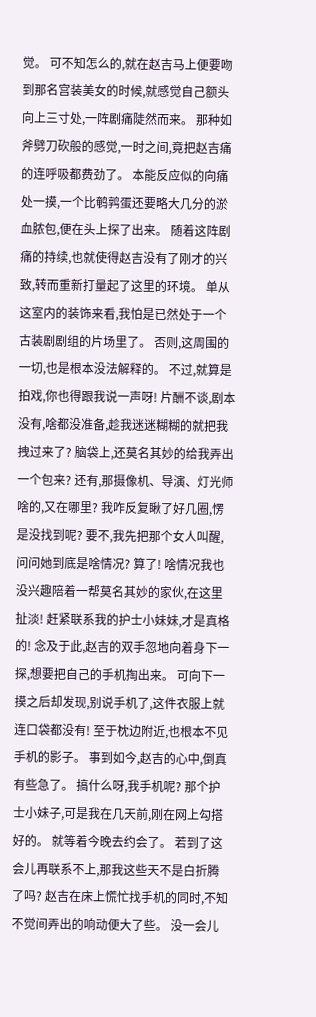觉。 可不知怎么的,就在赵吉马上便要吻到那名宫装美女的时候,就感觉自己额头向上三寸处,一阵剧痛陡然而来。 那种如斧劈刀砍般的感觉,一时之间,竟把赵吉痛的连呼吸都费劲了。 本能反应似的向痛处一摸,一个比鹌鹑蛋还要略大几分的淤血脓包,便在头上探了出来。 随着这阵剧痛的持续,也就使得赵吉没有了刚才的兴致,转而重新打量起了这里的环境。 单从这室内的装饰来看,我怕是已然处于一个古装剧剧组的片场里了。 否则,这周围的一切,也是根本没法解释的。 不过,就算是拍戏,你也得跟我说一声呀! 片酬不谈,剧本没有,啥都没准备,趁我迷迷糊糊的就把我拽过来了? 脑袋上,还莫名其妙的给我弄出一个包来? 还有,那摄像机、导演、灯光师啥的,又在哪里? 我咋反复瞅了好几圈,愣是没找到呢? 要不,我先把那个女人叫醒,问问她到底是啥情况? 算了! 啥情况我也没兴趣陪着一帮莫名其妙的家伙,在这里扯淡! 赶紧联系我的护士小妹妹,才是真格的! 念及于此,赵吉的双手忽地向着身下一探,想要把自己的手机掏出来。 可向下一摸之后却发现,别说手机了,这件衣服上就连口袋都没有! 至于枕边附近,也根本不见手机的影子。 事到如今,赵吉的心中,倒真有些急了。 搞什么呀,我手机呢? 那个护士小妹子,可是我在几天前,刚在网上勾搭好的。 就等着今晚去约会了。 若到了这会儿再联系不上,那我这些天不是白折腾了吗? 赵吉在床上慌忙找手机的同时,不知不觉间弄出的响动便大了些。 没一会儿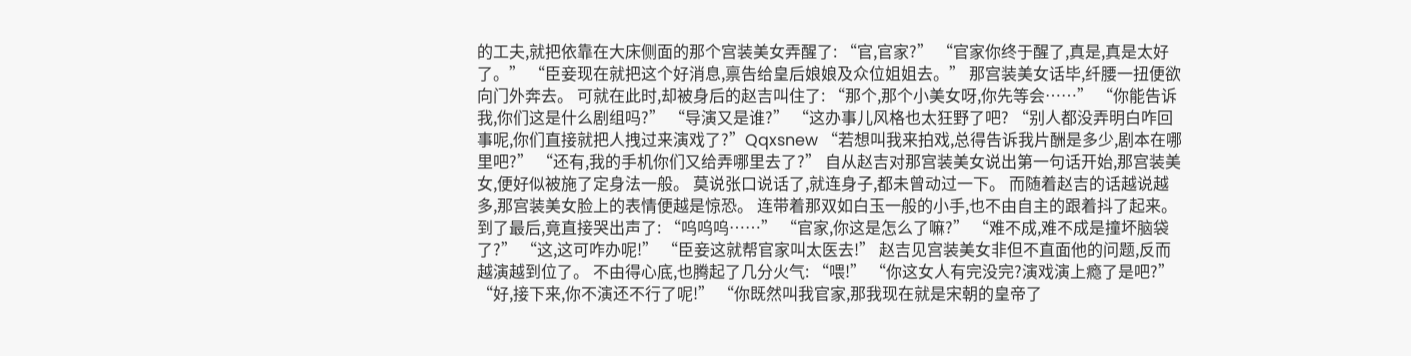的工夫,就把依靠在大床侧面的那个宫装美女弄醒了: “官,官家?” “官家你终于醒了,真是,真是太好了。” “臣妾现在就把这个好消息,禀告给皇后娘娘及众位姐姐去。” 那宫装美女话毕,纤腰一扭便欲向门外奔去。 可就在此时,却被身后的赵吉叫住了: “那个,那个小美女呀,你先等会……” “你能告诉我,你们这是什么剧组吗?” “导演又是谁?” “这办事儿风格也太狂野了吧? “别人都没弄明白咋回事呢,你们直接就把人拽过来演戏了?”Qqxsnew “若想叫我来拍戏,总得告诉我片酬是多少,剧本在哪里吧?” “还有,我的手机你们又给弄哪里去了?” 自从赵吉对那宫装美女说出第一句话开始,那宫装美女,便好似被施了定身法一般。 莫说张口说话了,就连身子,都未曾动过一下。 而随着赵吉的话越说越多,那宫装美女脸上的表情便越是惊恐。 连带着那双如白玉一般的小手,也不由自主的跟着抖了起来。 到了最后,竟直接哭出声了: “呜呜呜……” “官家,你这是怎么了嘛?” “难不成,难不成是撞坏脑袋了?” “这,这可咋办呢!” “臣妾这就帮官家叫太医去!” 赵吉见宫装美女非但不直面他的问题,反而越演越到位了。 不由得心底,也腾起了几分火气: “喂!” “你这女人有完没完?演戏演上瘾了是吧?” “好,接下来,你不演还不行了呢!” “你既然叫我官家,那我现在就是宋朝的皇帝了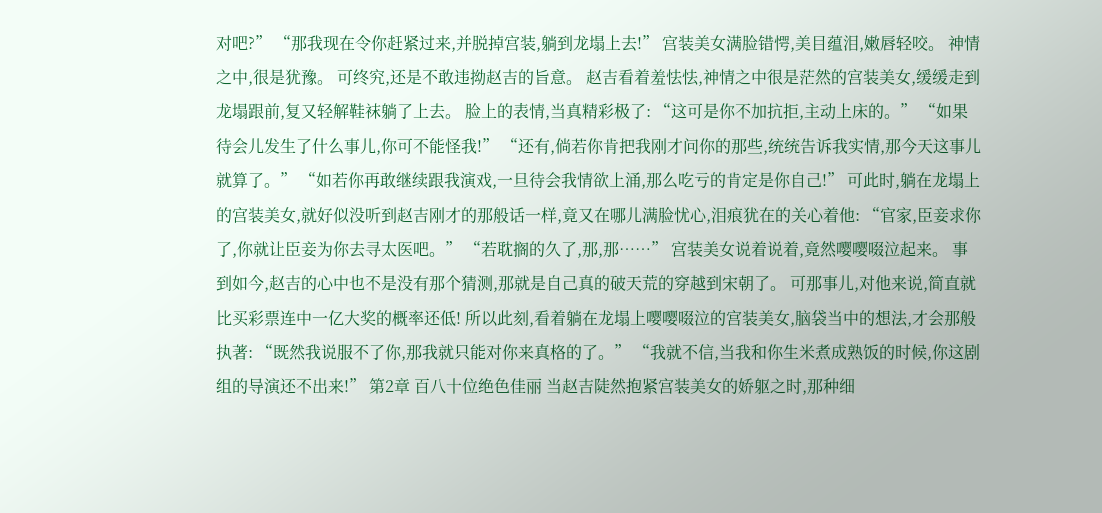对吧?” “那我现在令你赶紧过来,并脱掉宫装,躺到龙塌上去!” 宫装美女满脸错愕,美目蕴泪,嫩唇轻咬。 神情之中,很是犹豫。 可终究,还是不敢违拗赵吉的旨意。 赵吉看着羞怯怯,神情之中很是茫然的宫装美女,缓缓走到龙塌跟前,复又轻解鞋袜躺了上去。 脸上的表情,当真精彩极了: “这可是你不加抗拒,主动上床的。” “如果待会儿发生了什么事儿,你可不能怪我!” “还有,倘若你肯把我刚才问你的那些,统统告诉我实情,那今天这事儿就算了。” “如若你再敢继续跟我演戏,一旦待会我情欲上涌,那么吃亏的肯定是你自己!” 可此时,躺在龙塌上的宫装美女,就好似没听到赵吉刚才的那般话一样,竟又在哪儿满脸忧心,泪痕犹在的关心着他: “官家,臣妾求你了,你就让臣妾为你去寻太医吧。” “若耽搁的久了,那,那……” 宫装美女说着说着,竟然嘤嘤啜泣起来。 事到如今,赵吉的心中也不是没有那个猜测,那就是自己真的破天荒的穿越到宋朝了。 可那事儿,对他来说,简直就比买彩票连中一亿大奖的概率还低! 所以此刻,看着躺在龙塌上嘤嘤啜泣的宫装美女,脑袋当中的想法,才会那般执著: “既然我说服不了你,那我就只能对你来真格的了。” “我就不信,当我和你生米煮成熟饭的时候,你这剧组的导演还不出来!” 第2章 百八十位绝色佳丽 当赵吉陡然抱紧宫装美女的娇躯之时,那种细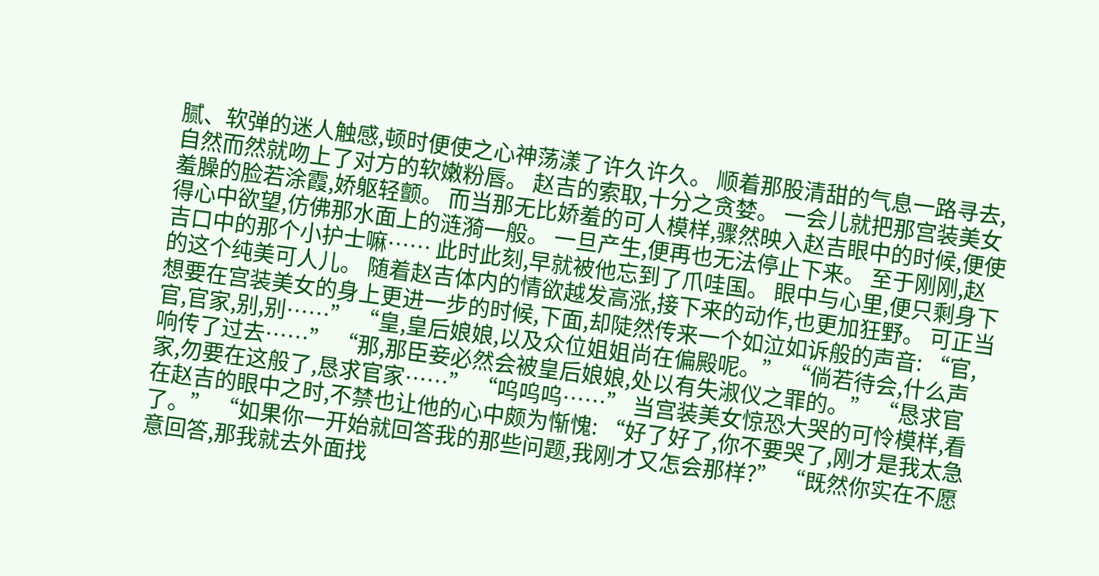腻、软弹的迷人触感,顿时便使之心神荡漾了许久许久。 顺着那股清甜的气息一路寻去,自然而然就吻上了对方的软嫩粉唇。 赵吉的索取,十分之贪婪。 一会儿就把那宫装美女羞臊的脸若涂霞,娇躯轻颤。 而当那无比娇羞的可人模样,骤然映入赵吉眼中的时候,便使得心中欲望,仿佛那水面上的涟漪一般。 一旦产生,便再也无法停止下来。 至于刚刚,赵吉口中的那个小护士嘛…… 此时此刻,早就被他忘到了爪哇国。 眼中与心里,便只剩身下的这个纯美可人儿。 随着赵吉体内的情欲越发高涨,接下来的动作,也更加狂野。 可正当想要在宫装美女的身上更进一步的时候,下面,却陡然传来一个如泣如诉般的声音: “官,官,官家,别,别……” “皇,皇后娘娘,以及众位姐姐尚在偏殿呢。” “倘若待会,什么声响传了过去……” “那,那臣妾必然会被皇后娘娘,处以有失淑仪之罪的。” “恳求官家,勿要在这般了,恳求官家……” “呜呜呜……” 当宫装美女惊恐大哭的可怜模样,看在赵吉的眼中之时,不禁也让他的心中颇为惭愧: “好了好了,你不要哭了,刚才是我太急了。” “如果你一开始就回答我的那些问题,我刚才又怎会那样?” “既然你实在不愿意回答,那我就去外面找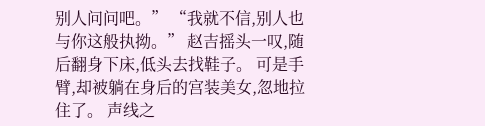别人问问吧。” “我就不信,别人也与你这般执拗。” 赵吉摇头一叹,随后翻身下床,低头去找鞋子。 可是手臂,却被躺在身后的宫装美女,忽地拉住了。 声线之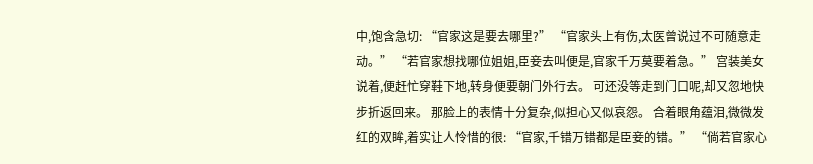中,饱含急切: “官家这是要去哪里?” “官家头上有伤,太医曾说过不可随意走动。” “若官家想找哪位姐姐,臣妾去叫便是,官家千万莫要着急。” 宫装美女说着,便赶忙穿鞋下地,转身便要朝门外行去。 可还没等走到门口呢,却又忽地快步折返回来。 那脸上的表情十分复杂,似担心又似哀怨。 合着眼角蕴泪,微微发红的双眸,着实让人怜惜的很: “官家,千错万错都是臣妾的错。” “倘若官家心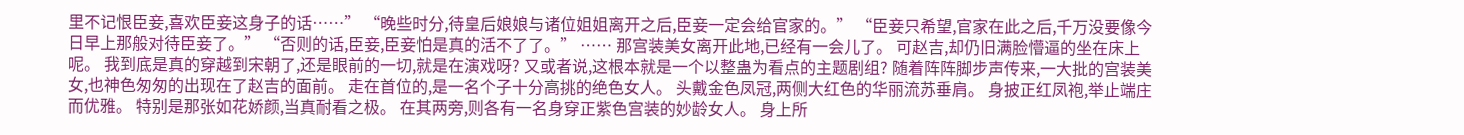里不记恨臣妾,喜欢臣妾这身子的话……” “晚些时分,待皇后娘娘与诸位姐姐离开之后,臣妾一定会给官家的。” “臣妾只希望,官家在此之后,千万没要像今日早上那般对待臣妾了。” “否则的话,臣妾,臣妾怕是真的活不了了。” …… 那宫装美女离开此地,已经有一会儿了。 可赵吉,却仍旧满脸懵逼的坐在床上呢。 我到底是真的穿越到宋朝了,还是眼前的一切,就是在演戏呀? 又或者说,这根本就是一个以整蛊为看点的主题剧组? 随着阵阵脚步声传来,一大批的宫装美女,也神色匆匆的出现在了赵吉的面前。 走在首位的,是一名个子十分高挑的绝色女人。 头戴金色凤冠,两侧大红色的华丽流苏垂肩。 身披正红凤袍,举止端庄而优雅。 特别是那张如花娇颜,当真耐看之极。 在其两旁,则各有一名身穿正紫色宫装的妙龄女人。 身上所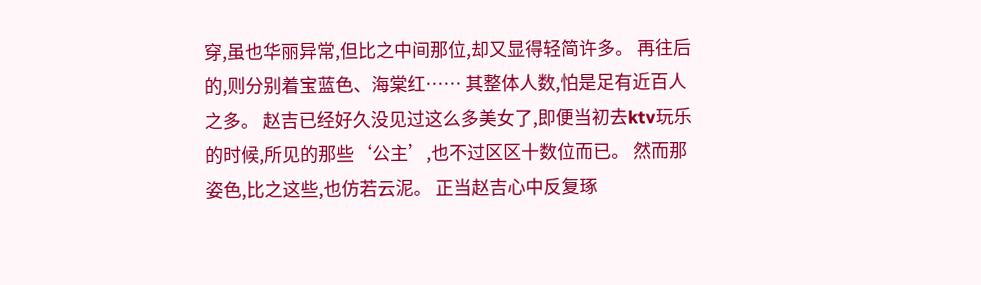穿,虽也华丽异常,但比之中间那位,却又显得轻简许多。 再往后的,则分别着宝蓝色、海棠红…… 其整体人数,怕是足有近百人之多。 赵吉已经好久没见过这么多美女了,即便当初去ktv玩乐的时候,所见的那些‘公主’,也不过区区十数位而已。 然而那姿色,比之这些,也仿若云泥。 正当赵吉心中反复琢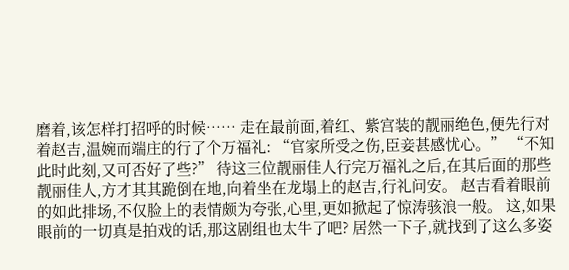磨着,该怎样打招呼的时候…… 走在最前面,着红、紫宫装的靓丽绝色,便先行对着赵吉,温婉而端庄的行了个万福礼: “官家所受之伤,臣妾甚感忧心。” “不知此时此刻,又可否好了些?” 待这三位靓丽佳人行完万福礼之后,在其后面的那些靓丽佳人,方才其其跪倒在地,向着坐在龙塌上的赵吉,行礼问安。 赵吉看着眼前的如此排场,不仅脸上的表情颇为夸张,心里,更如掀起了惊涛骇浪一般。 这,如果眼前的一切真是拍戏的话,那这剧组也太牛了吧? 居然一下子,就找到了这么多姿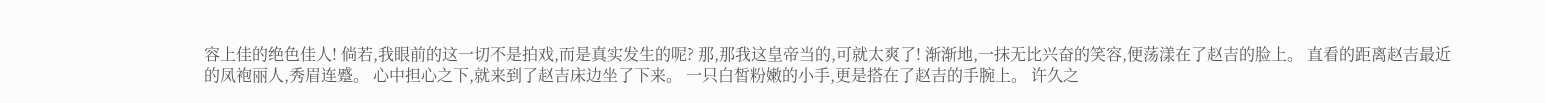容上佳的绝色佳人! 倘若,我眼前的这一切不是拍戏,而是真实发生的呢? 那,那我这皇帝当的,可就太爽了! 渐渐地,一抹无比兴奋的笑容,便荡漾在了赵吉的脸上。 直看的距离赵吉最近的凤袍丽人,秀眉连蹙。 心中担心之下,就来到了赵吉床边坐了下来。 一只白皙粉嫩的小手,更是搭在了赵吉的手腕上。 许久之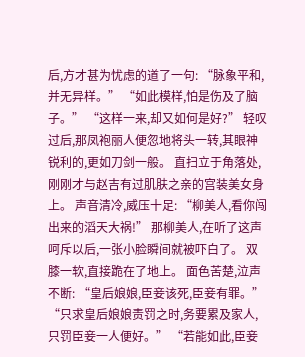后,方才甚为忧虑的道了一句: “脉象平和,并无异样。” “如此模样,怕是伤及了脑子。” “这样一来,却又如何是好?” 轻叹过后,那凤袍丽人便忽地将头一转,其眼神锐利的,更如刀剑一般。 直扫立于角落处,刚刚才与赵吉有过肌肤之亲的宫装美女身上。 声音清冷,威压十足: “柳美人,看你闯出来的滔天大祸!” 那柳美人,在听了这声呵斥以后,一张小脸瞬间就被吓白了。 双膝一软,直接跪在了地上。 面色苦楚,泣声不断: “皇后娘娘,臣妾该死,臣妾有罪。” “只求皇后娘娘责罚之时,务要累及家人,只罚臣妾一人便好。” “若能如此,臣妾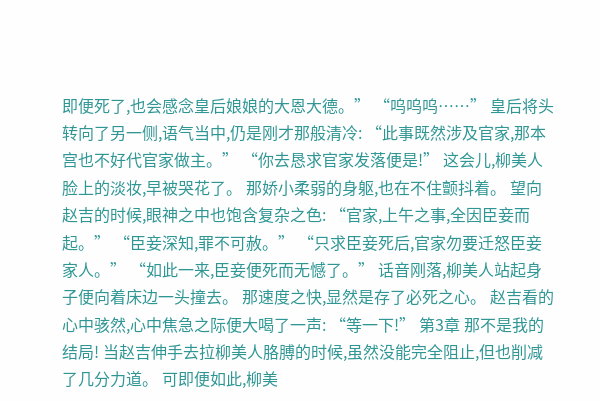即便死了,也会感念皇后娘娘的大恩大德。” “呜呜呜……” 皇后将头转向了另一侧,语气当中,仍是刚才那般清冷: “此事既然涉及官家,那本宫也不好代官家做主。” “你去恳求官家发落便是!” 这会儿,柳美人脸上的淡妆,早被哭花了。 那娇小柔弱的身躯,也在不住颤抖着。 望向赵吉的时候,眼神之中也饱含复杂之色: “官家,上午之事,全因臣妾而起。” “臣妾深知,罪不可赦。” “只求臣妾死后,官家勿要迁怒臣妾家人。” “如此一来,臣妾便死而无憾了。” 话音刚落,柳美人站起身子便向着床边一头撞去。 那速度之快,显然是存了必死之心。 赵吉看的心中骇然,心中焦急之际便大喝了一声: “等一下!” 第3章 那不是我的结局! 当赵吉伸手去拉柳美人胳膊的时候,虽然没能完全阻止,但也削减了几分力道。 可即便如此,柳美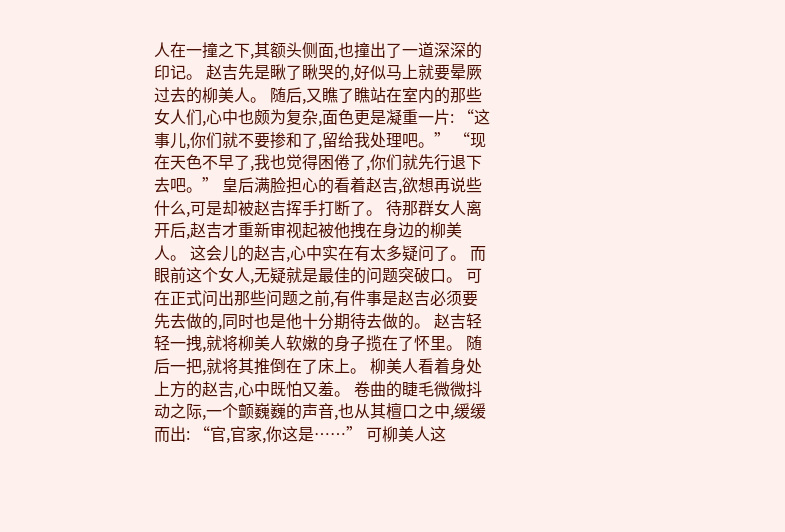人在一撞之下,其额头侧面,也撞出了一道深深的印记。 赵吉先是瞅了瞅哭的,好似马上就要晕厥过去的柳美人。 随后,又瞧了瞧站在室内的那些女人们,心中也颇为复杂,面色更是凝重一片: “这事儿,你们就不要掺和了,留给我处理吧。” “现在天色不早了,我也觉得困倦了,你们就先行退下去吧。” 皇后满脸担心的看着赵吉,欲想再说些什么,可是却被赵吉挥手打断了。 待那群女人离开后,赵吉才重新审视起被他拽在身边的柳美人。 这会儿的赵吉,心中实在有太多疑问了。 而眼前这个女人,无疑就是最佳的问题突破口。 可在正式问出那些问题之前,有件事是赵吉必须要先去做的,同时也是他十分期待去做的。 赵吉轻轻一拽,就将柳美人软嫩的身子揽在了怀里。 随后一把,就将其推倒在了床上。 柳美人看着身处上方的赵吉,心中既怕又羞。 卷曲的睫毛微微抖动之际,一个颤巍巍的声音,也从其檀口之中,缓缓而出: “官,官家,你这是……” 可柳美人这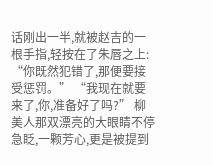话刚出一半,就被赵吉的一根手指,轻按在了朱唇之上: “你既然犯错了,那便要接受惩罚。” “我现在就要来了,你,准备好了吗?” 柳美人那双漂亮的大眼睛不停急眨,一颗芳心,更是被提到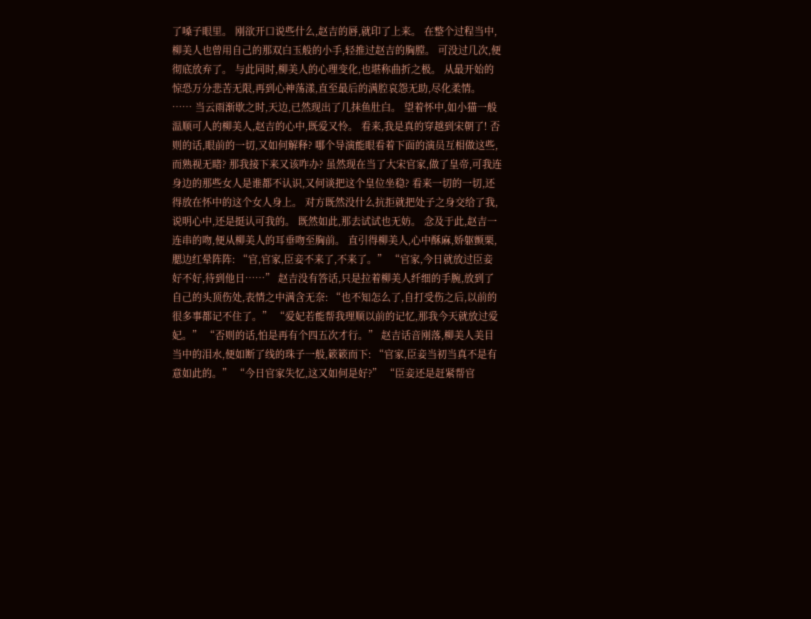了嗓子眼里。 刚欲开口说些什么,赵吉的唇,就印了上来。 在整个过程当中,柳美人也曾用自己的那双白玉般的小手,轻推过赵吉的胸膛。 可没过几次,便彻底放弃了。 与此同时,柳美人的心理变化,也堪称曲折之极。 从最开始的惊恐万分悲苦无限,再到心神荡漾,直至最后的满腔哀怨无助,尽化柔情。 …… 当云雨渐歇之时,天边,已然现出了几抹鱼肚白。 望着怀中,如小猫一般温顺可人的柳美人,赵吉的心中,既爱又怜。 看来,我是真的穿越到宋朝了! 否则的话,眼前的一切,又如何解释? 哪个导演能眼看着下面的演员互相做这些,而熟视无睹? 那我接下来又该咋办? 虽然现在当了大宋官家,做了皇帝,可我连身边的那些女人是谁都不认识,又何谈把这个皇位坐稳? 看来一切的一切,还得放在怀中的这个女人身上。 对方既然没什么抗拒就把处子之身交给了我,说明心中,还是挺认可我的。 既然如此,那去试试也无妨。 念及于此,赵吉一连串的吻,便从柳美人的耳垂吻至胸前。 直引得柳美人,心中酥麻,娇躯颤栗,腮边红晕阵阵: “官,官家,臣妾不来了,不来了。” “官家,今日就放过臣妾好不好,待到他日……” 赵吉没有答话,只是拉着柳美人纤细的手腕,放到了自己的头顶伤处,表情之中满含无奈: “也不知怎么了,自打受伤之后,以前的很多事都记不住了。” “爱妃若能帮我理顺以前的记忆,那我今天就放过爱妃。” “否则的话,怕是再有个四五次才行。” 赵吉话音刚落,柳美人美目当中的泪水,便如断了线的珠子一般,簌簌而下: “官家,臣妾当初当真不是有意如此的。” “今日官家失忆,这又如何是好?” “臣妾还是赶紧帮官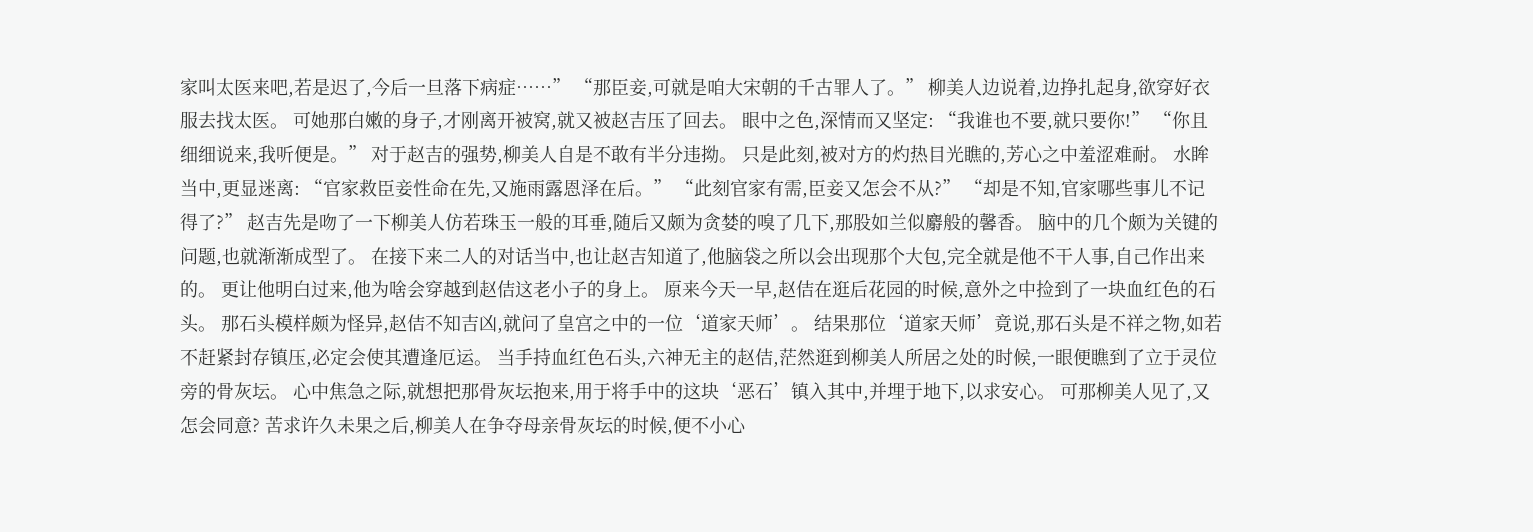家叫太医来吧,若是迟了,今后一旦落下病症……” “那臣妾,可就是咱大宋朝的千古罪人了。” 柳美人边说着,边挣扎起身,欲穿好衣服去找太医。 可她那白嫩的身子,才刚离开被窝,就又被赵吉压了回去。 眼中之色,深情而又坚定: “我谁也不要,就只要你!” “你且细细说来,我听便是。” 对于赵吉的强势,柳美人自是不敢有半分违拗。 只是此刻,被对方的灼热目光瞧的,芳心之中羞涩难耐。 水眸当中,更显迷离: “官家救臣妾性命在先,又施雨露恩泽在后。” “此刻官家有需,臣妾又怎会不从?” “却是不知,官家哪些事儿不记得了?” 赵吉先是吻了一下柳美人仿若珠玉一般的耳垂,随后又颇为贪婪的嗅了几下,那股如兰似麝般的馨香。 脑中的几个颇为关键的问题,也就渐渐成型了。 在接下来二人的对话当中,也让赵吉知道了,他脑袋之所以会出现那个大包,完全就是他不干人事,自己作出来的。 更让他明白过来,他为啥会穿越到赵佶这老小子的身上。 原来今天一早,赵佶在逛后花园的时候,意外之中捡到了一块血红色的石头。 那石头模样颇为怪异,赵佶不知吉凶,就问了皇宫之中的一位‘道家天师’。 结果那位‘道家天师’竟说,那石头是不祥之物,如若不赶紧封存镇压,必定会使其遭逢厄运。 当手持血红色石头,六神无主的赵佶,茫然逛到柳美人所居之处的时候,一眼便瞧到了立于灵位旁的骨灰坛。 心中焦急之际,就想把那骨灰坛抱来,用于将手中的这块‘恶石’镇入其中,并埋于地下,以求安心。 可那柳美人见了,又怎会同意? 苦求许久未果之后,柳美人在争夺母亲骨灰坛的时候,便不小心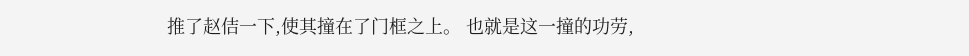推了赵佶一下,使其撞在了门框之上。 也就是这一撞的功劳,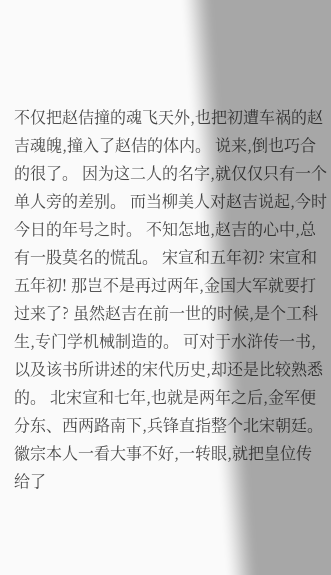不仅把赵佶撞的魂飞天外,也把初遭车祸的赵吉魂魄,撞入了赵佶的体内。 说来,倒也巧合的很了。 因为这二人的名字,就仅仅只有一个单人旁的差别。 而当柳美人对赵吉说起,今时今日的年号之时。 不知怎地,赵吉的心中,总有一股莫名的慌乱。 宋宣和五年初? 宋宣和五年初! 那岂不是再过两年,金国大军就要打过来了? 虽然赵吉在前一世的时候,是个工科生,专门学机械制造的。 可对于水浒传一书,以及该书所讲述的宋代历史,却还是比较熟悉的。 北宋宣和七年,也就是两年之后,金军便分东、西两路南下,兵锋直指整个北宋朝廷。 徽宗本人一看大事不好,一转眼,就把皇位传给了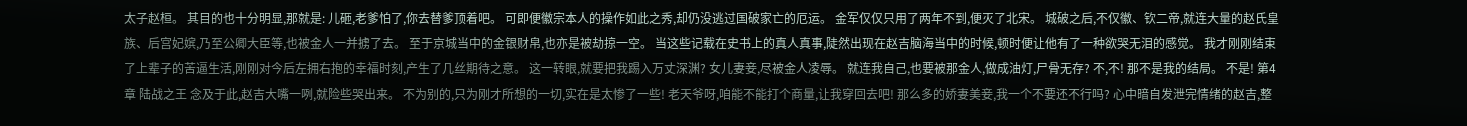太子赵桓。 其目的也十分明显,那就是: 儿砸,老爹怕了,你去替爹顶着吧。 可即便徽宗本人的操作如此之秀,却仍没逃过国破家亡的厄运。 金军仅仅只用了两年不到,便灭了北宋。 城破之后,不仅徽、钦二帝,就连大量的赵氏皇族、后宫妃嫔,乃至公卿大臣等,也被金人一并掳了去。 至于京城当中的金银财帛,也亦是被劫掠一空。 当这些记载在史书上的真人真事,陡然出现在赵吉脑海当中的时候,顿时便让他有了一种欲哭无泪的感觉。 我才刚刚结束了上辈子的苦逼生活,刚刚对今后左拥右抱的幸福时刻,产生了几丝期待之意。 这一转眼,就要把我踢入万丈深渊? 女儿妻妾,尽被金人凌辱。 就连我自己,也要被那金人,做成油灯,尸骨无存? 不,不! 那不是我的结局。 不是! 第4章 陆战之王 念及于此,赵吉大嘴一咧,就险些哭出来。 不为别的,只为刚才所想的一切,实在是太惨了一些! 老天爷呀,咱能不能打个商量,让我穿回去吧! 那么多的娇妻美妾,我一个不要还不行吗? 心中暗自发泄完情绪的赵吉,整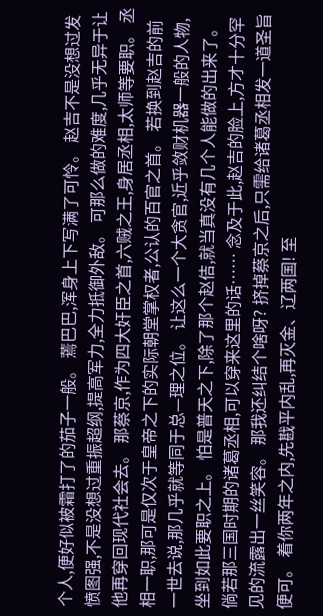个人,便好似被霜打了的茄子一般。 蔫巴巴,浑身上下写满了可怜。 赵吉不是没想过发愤图强,不是没想过重振超纲,提高军力,全力抵御外敌。 可那么做的难度,几乎无异于让他再穿回现代社会去。 那蔡京,作为四大奸臣之首,六贼之王,身居丞相,太师等要职。 丞相一职,那可是仅次于皇帝之下的实际朝堂掌权者,公认的百官之首。 若换到赵吉的前一世去说,那几乎就等同于总—理之位。 让这么一个大贪官,近乎敛财机器一般的人物,坐到如此要职之上。 怕是普天之下,除了那个赵佶,就当真没有几个人能做的出来了。 倘若那三国时期的诸葛丞相,可以穿来这里的话…… 念及于此,赵吉的脸上,方才十分罕见的流露出一丝笑容。 那我还纠结个啥呀? 挤掉蔡京之后,只需给诸葛丞相发一道圣旨便可。 着你两年之内,先戡平内乱,再灭金、辽两国! 至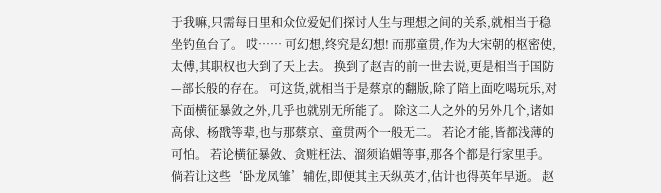于我嘛,只需每日里和众位爱妃们探讨人生与理想之间的关系,就相当于稳坐钓鱼台了。 哎…… 可幻想,终究是幻想! 而那童贯,作为大宋朝的枢密使,太傅,其职权也大到了天上去。 换到了赵吉的前一世去说,更是相当于国防—部长般的存在。 可这货,就相当于是蔡京的翻版,除了陪上面吃喝玩乐,对下面横征暴敛之外,几乎也就别无所能了。 除这二人之外的另外几个,诸如高俅、杨戬等辈,也与那蔡京、童贯两个一般无二。 若论才能,皆都浅薄的可怕。 若论横征暴敛、贪赃枉法、溜须谄媚等事,那各个都是行家里手。 倘若让这些‘卧龙凤雏’辅佐,即便其主天纵英才,估计也得英年早逝。 赵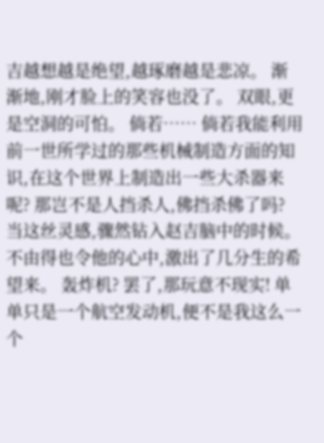吉越想越是绝望,越琢磨越是悲凉。 渐渐地,刚才脸上的笑容也没了。 双眼,更是空洞的可怕。 倘若…… 倘若我能利用前一世所学过的那些机械制造方面的知识,在这个世界上制造出一些大杀器来呢? 那岂不是人挡杀人,佛挡杀佛了吗? 当这丝灵感,骤然钻入赵吉脑中的时候。 不由得也令他的心中,激出了几分生的希望来。 轰炸机? 罢了,那玩意不现实! 单单只是一个航空发动机,便不是我这么一个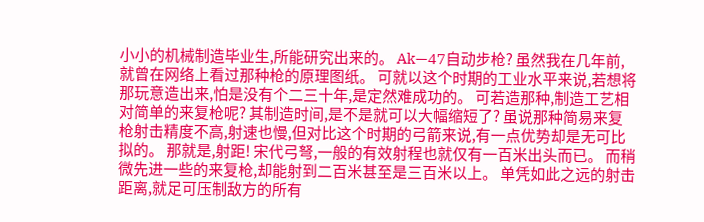小小的机械制造毕业生,所能研究出来的。 Ak—47自动步枪? 虽然我在几年前,就曾在网络上看过那种枪的原理图纸。 可就以这个时期的工业水平来说,若想将那玩意造出来,怕是没有个二三十年,是定然难成功的。 可若造那种,制造工艺相对简单的来复枪呢? 其制造时间,是不是就可以大幅缩短了? 虽说那种简易来复枪射击精度不高,射速也慢,但对比这个时期的弓箭来说,有一点优势却是无可比拟的。 那就是,射距! 宋代弓弩,一般的有效射程也就仅有一百米出头而已。 而稍微先进一些的来复枪,却能射到二百米甚至是三百米以上。 单凭如此之远的射击距离,就足可压制敌方的所有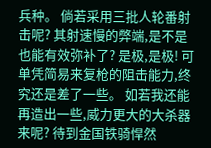兵种。 倘若采用三批人轮番射击呢? 其射速慢的弊端,是不是也能有效弥补了? 是极,是极! 可单凭简易来复枪的阻击能力,终究还是差了一些。 如若我还能再造出一些,威力更大的大杀器来呢? 待到金国铁骑悍然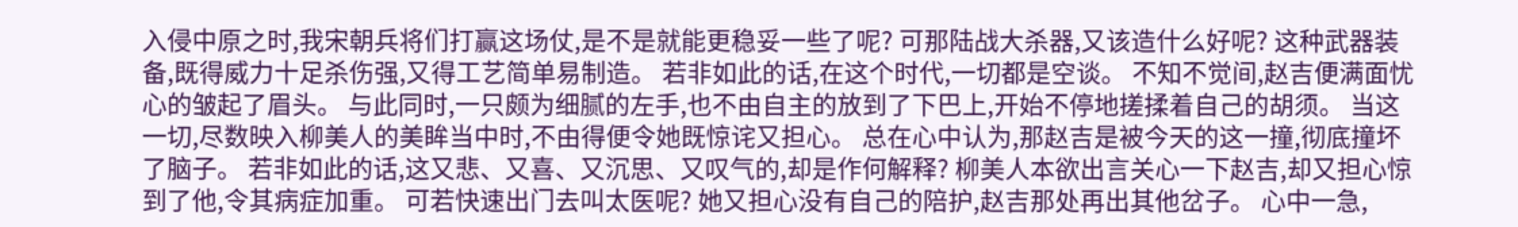入侵中原之时,我宋朝兵将们打赢这场仗,是不是就能更稳妥一些了呢? 可那陆战大杀器,又该造什么好呢? 这种武器装备,既得威力十足杀伤强,又得工艺简单易制造。 若非如此的话,在这个时代,一切都是空谈。 不知不觉间,赵吉便满面忧心的皱起了眉头。 与此同时,一只颇为细腻的左手,也不由自主的放到了下巴上,开始不停地搓揉着自己的胡须。 当这一切,尽数映入柳美人的美眸当中时,不由得便令她既惊诧又担心。 总在心中认为,那赵吉是被今天的这一撞,彻底撞坏了脑子。 若非如此的话,这又悲、又喜、又沉思、又叹气的,却是作何解释? 柳美人本欲出言关心一下赵吉,却又担心惊到了他,令其病症加重。 可若快速出门去叫太医呢? 她又担心没有自己的陪护,赵吉那处再出其他岔子。 心中一急,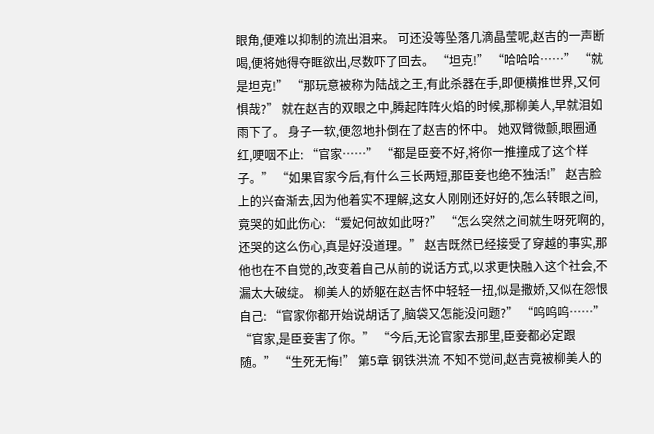眼角,便难以抑制的流出泪来。 可还没等坠落几滴晶莹呢,赵吉的一声断喝,便将她得夺眶欲出,尽数吓了回去。 “坦克!” “哈哈哈……” “就是坦克!” “那玩意被称为陆战之王,有此杀器在手,即便横推世界,又何惧哉?” 就在赵吉的双眼之中,腾起阵阵火焰的时候,那柳美人,早就泪如雨下了。 身子一软,便忽地扑倒在了赵吉的怀中。 她双臂微颤,眼圈通红,哽咽不止: “官家……” “都是臣妾不好,将你一推撞成了这个样子。” “如果官家今后,有什么三长两短,那臣妾也绝不独活!” 赵吉脸上的兴奋渐去,因为他着实不理解,这女人刚刚还好好的,怎么转眼之间,竟哭的如此伤心: “爱妃何故如此呀?” “怎么突然之间就生呀死啊的,还哭的这么伤心,真是好没道理。” 赵吉既然已经接受了穿越的事实,那他也在不自觉的,改变着自己从前的说话方式,以求更快融入这个社会,不漏太大破绽。 柳美人的娇躯在赵吉怀中轻轻一扭,似是撒娇,又似在怨恨自己: “官家你都开始说胡话了,脑袋又怎能没问题?” “呜呜呜……” “官家,是臣妾害了你。” “今后,无论官家去那里,臣妾都必定跟随。” “生死无悔!” 第5章 钢铁洪流 不知不觉间,赵吉竟被柳美人的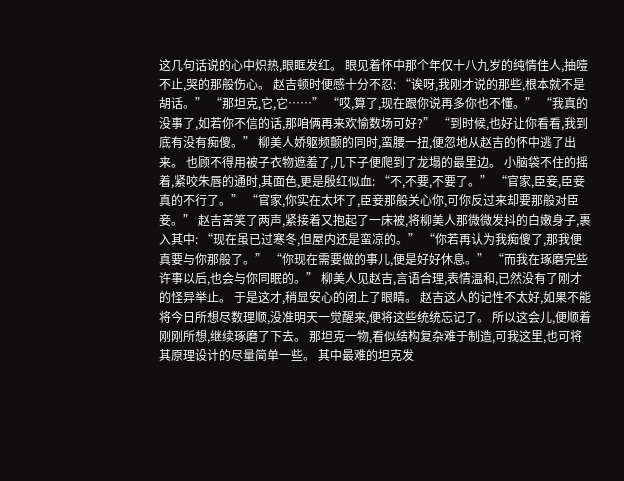这几句话说的心中炽热,眼眶发红。 眼见着怀中那个年仅十八九岁的纯情佳人,抽噎不止,哭的那般伤心。 赵吉顿时便感十分不忍: “诶呀,我刚才说的那些,根本就不是胡话。” “那坦克,它,它……” “哎,算了,现在跟你说再多你也不懂。” “我真的没事了,如若你不信的话,那咱俩再来欢愉数场可好?” “到时候,也好让你看看,我到底有没有痴傻。” 柳美人娇躯频颤的同时,蛮腰一扭,便忽地从赵吉的怀中逃了出来。 也顾不得用被子衣物遮羞了,几下子便爬到了龙塌的最里边。 小脑袋不住的摇着,紧咬朱唇的通时,其面色,更是殷红似血: “不,不要,不要了。” “官家,臣妾,臣妾真的不行了。” “官家,你实在太坏了,臣妾那般关心你,可你反过来却要那般对臣妾。” 赵吉苦笑了两声,紧接着又抱起了一床被,将柳美人那微微发抖的白嫩身子,裹入其中: “现在虽已过寒冬,但屋内还是蛮凉的。” “你若再认为我痴傻了,那我便真要与你那般了。” “你现在需要做的事儿,便是好好休息。” “而我在琢磨完些许事以后,也会与你同眠的。” 柳美人见赵吉,言语合理,表情温和,已然没有了刚才的怪异举止。 于是这才,稍显安心的闭上了眼睛。 赵吉这人的记性不太好,如果不能将今日所想尽数理顺,没准明天一觉醒来,便将这些统统忘记了。 所以这会儿,便顺着刚刚所想,继续琢磨了下去。 那坦克一物,看似结构复杂难于制造,可我这里,也可将其原理设计的尽量简单一些。 其中最难的坦克发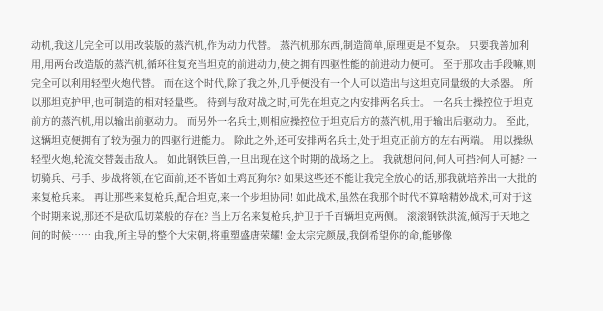动机,我这儿完全可以用改装版的蒸汽机,作为动力代替。 蒸汽机那东西,制造简单,原理更是不复杂。 只要我善加利用,用两台改造版的蒸汽机,循环往复充当坦克的前进动力,使之拥有四驱性能的前进动力便可。 至于那攻击手段嘛,则完全可以利用轻型火炮代替。 而在这个时代,除了我之外,几乎便没有一个人可以造出与这坦克同量级的大杀器。 所以那坦克护甲,也可制造的相对轻量些。 待到与敌对战之时,可先在坦克之内安排两名兵士。 一名兵士操控位于坦克前方的蒸汽机,用以输出前驱动力。 而另外一名兵士,则相应操控位于坦克后方的蒸汽机,用于输出后驱动力。 至此,这辆坦克便拥有了较为强力的四驱行进能力。 除此之外,还可安排两名兵士,处于坦克正前方的左右两端。 用以操纵轻型火炮,轮流交替轰击敌人。 如此钢铁巨兽,一旦出现在这个时期的战场之上。 我就想问问,何人可挡?何人可撼? 一切骑兵、弓手、步战将领,在它面前,还不皆如土鸡瓦狗尔? 如果这些还不能让我完全放心的话,那我就培养出一大批的来复枪兵来。 再让那些来复枪兵,配合坦克,来一个步坦协同! 如此战术,虽然在我那个时代不算啥精妙战术,可对于这个时期来说,那还不是砍瓜切菜般的存在? 当上万名来复枪兵,护卫于千百辆坦克两侧。 滚滚钢铁洪流,倾泻于天地之间的时候…… 由我,所主导的整个大宋朝,将重塑盛唐荣耀! 金太宗完颜晟,我倒希望你的命,能够像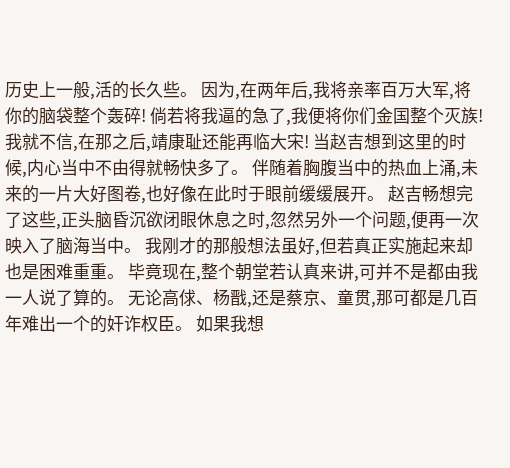历史上一般,活的长久些。 因为,在两年后,我将亲率百万大军,将你的脑袋整个轰碎! 倘若将我逼的急了,我便将你们金国整个灭族! 我就不信,在那之后,靖康耻还能再临大宋! 当赵吉想到这里的时候,内心当中不由得就畅快多了。 伴随着胸腹当中的热血上涌,未来的一片大好图卷,也好像在此时于眼前缓缓展开。 赵吉畅想完了这些,正头脑昏沉欲闭眼休息之时,忽然另外一个问题,便再一次映入了脑海当中。 我刚才的那般想法虽好,但若真正实施起来却也是困难重重。 毕竟现在,整个朝堂若认真来讲,可并不是都由我一人说了算的。 无论高俅、杨戬,还是蔡京、童贯,那可都是几百年难出一个的奸诈权臣。 如果我想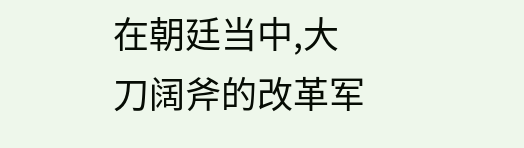在朝廷当中,大刀阔斧的改革军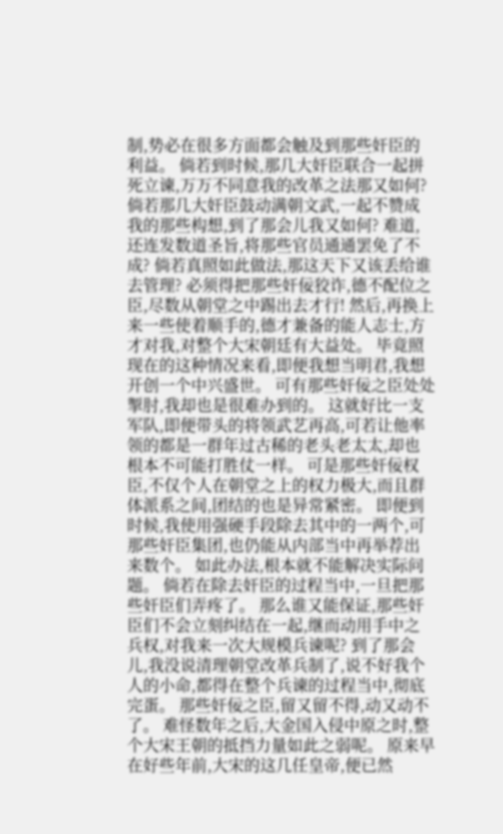制,势必在很多方面都会触及到那些奸臣的利益。 倘若到时候,那几大奸臣联合一起拼死立谏,万万不同意我的改革之法那又如何? 倘若那几大奸臣鼓动满朝文武,一起不赞成我的那些构想,到了那会儿我又如何? 难道,还连发数道圣旨,将那些官员通通罢免了不成? 倘若真照如此做法,那这天下又该丢给谁去管理? 必须得把那些奸佞狡诈,德不配位之臣,尽数从朝堂之中踢出去才行! 然后,再换上来一些使着顺手的,德才兼备的能人志士,方才对我,对整个大宋朝廷有大益处。 毕竟照现在的这种情况来看,即便我想当明君,我想开创一个中兴盛世。 可有那些奸佞之臣处处掣肘,我却也是很难办到的。 这就好比一支军队,即便带头的将领武艺再高,可若让他率领的都是一群年过古稀的老头老太太,却也根本不可能打胜仗一样。 可是那些奸佞权臣,不仅个人在朝堂之上的权力极大,而且群体派系之间,团结的也是异常紧密。 即便到时候,我使用强硬手段除去其中的一两个,可那些奸臣集团,也仍能从内部当中再举荐出来数个。 如此办法,根本就不能解决实际问题。 倘若在除去奸臣的过程当中,一旦把那些奸臣们弄疼了。 那么谁又能保证,那些奸臣们不会立刻纠结在一起,继而动用手中之兵权,对我来一次大规模兵谏呢? 到了那会儿,我没说清理朝堂改革兵制了,说不好我个人的小命,都得在整个兵谏的过程当中,彻底完蛋。 那些奸佞之臣,留又留不得,动又动不了。 难怪数年之后,大金国入侵中原之时,整个大宋王朝的抵挡力量如此之弱呢。 原来早在好些年前,大宋的这几任皇帝,便已然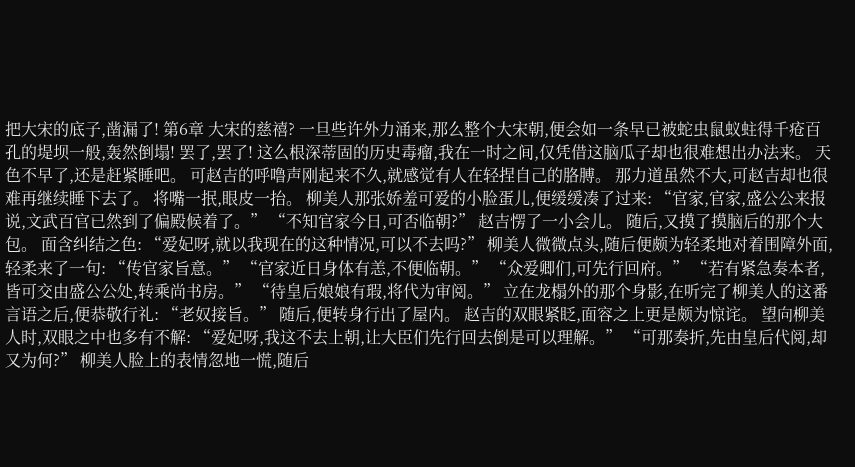把大宋的底子,凿漏了! 第6章 大宋的慈禧? 一旦些许外力涌来,那么整个大宋朝,便会如一条早已被蛇虫鼠蚁蛀得千疮百孔的堤坝一般,轰然倒塌! 罢了,罢了! 这么根深蒂固的历史毒瘤,我在一时之间,仅凭借这脑瓜子却也很难想出办法来。 天色不早了,还是赶紧睡吧。 可赵吉的呼噜声刚起来不久,就感觉有人在轻捏自己的胳膊。 那力道虽然不大,可赵吉却也很难再继续睡下去了。 将嘴一抿,眼皮一抬。 柳美人那张娇羞可爱的小脸蛋儿,便缓缓凑了过来: “官家,官家,盛公公来报说,文武百官已然到了偏殿候着了。” “不知官家今日,可否临朝?” 赵吉愣了一小会儿。 随后,又摸了摸脑后的那个大包。 面含纠结之色: “爱妃呀,就以我现在的这种情况,可以不去吗?” 柳美人微微点头,随后便颇为轻柔地对着围障外面,轻柔来了一句: “传官家旨意。” “官家近日身体有恙,不便临朝。” “众爱卿们,可先行回府。” “若有紧急奏本者,皆可交由盛公公处,转乘尚书房。” “待皇后娘娘有瑕,将代为审阅。” 立在龙榻外的那个身影,在听完了柳美人的这番言语之后,便恭敬行礼: “老奴接旨。” 随后,便转身行出了屋内。 赵吉的双眼紧眨,面容之上更是颇为惊诧。 望向柳美人时,双眼之中也多有不解: “爱妃呀,我这不去上朝,让大臣们先行回去倒是可以理解。” “可那奏折,先由皇后代阅,却又为何?” 柳美人脸上的表情忽地一慌,随后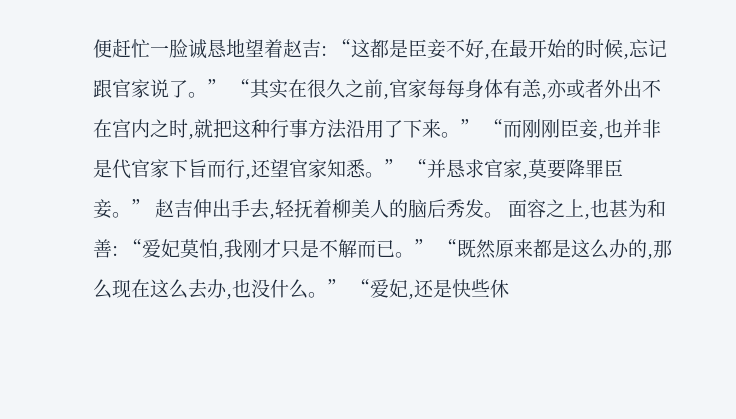便赶忙一脸诚恳地望着赵吉: “这都是臣妾不好,在最开始的时候,忘记跟官家说了。” “其实在很久之前,官家每每身体有恙,亦或者外出不在宫内之时,就把这种行事方法沿用了下来。” “而刚刚臣妾,也并非是代官家下旨而行,还望官家知悉。” “并恳求官家,莫要降罪臣妾。” 赵吉伸出手去,轻抚着柳美人的脑后秀发。 面容之上,也甚为和善: “爱妃莫怕,我刚才只是不解而已。” “既然原来都是这么办的,那么现在这么去办,也没什么。” “爱妃,还是快些休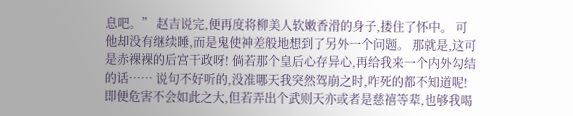息吧。” 赵吉说完,便再度将柳美人软嫩香滑的身子,搂住了怀中。 可他却没有继续睡,而是鬼使神差般地想到了另外一个问题。 那就是,这可是赤裸裸的后宫干政呀! 倘若那个皇后心存异心,再给我来一个内外勾结的话…… 说句不好听的,没准哪天我突然驾崩之时,咋死的都不知道呢! 即便危害不会如此之大,但若弄出个武则天亦或者是慈禧等辈,也够我喝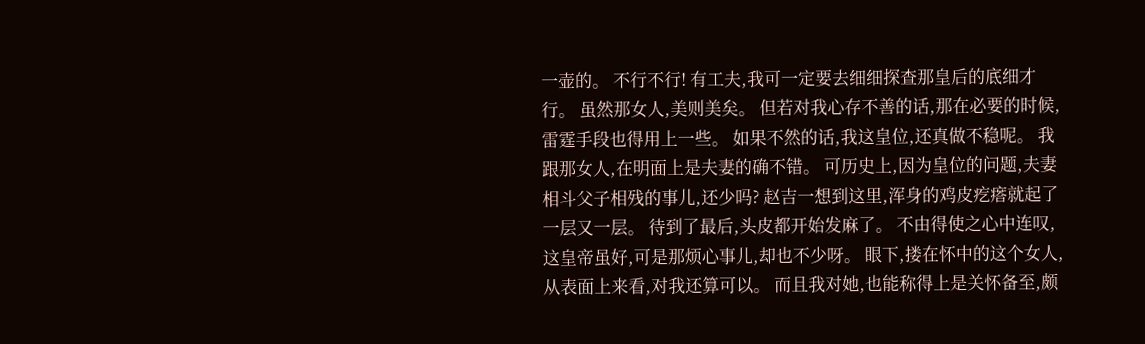一壶的。 不行不行! 有工夫,我可一定要去细细探查那皇后的底细才行。 虽然那女人,美则美矣。 但若对我心存不善的话,那在必要的时候,雷霆手段也得用上一些。 如果不然的话,我这皇位,还真做不稳呢。 我跟那女人,在明面上是夫妻的确不错。 可历史上,因为皇位的问题,夫妻相斗父子相残的事儿,还少吗? 赵吉一想到这里,浑身的鸡皮疙瘩就起了一层又一层。 待到了最后,头皮都开始发麻了。 不由得使之心中连叹,这皇帝虽好,可是那烦心事儿,却也不少呀。 眼下,搂在怀中的这个女人,从表面上来看,对我还算可以。 而且我对她,也能称得上是关怀备至,颇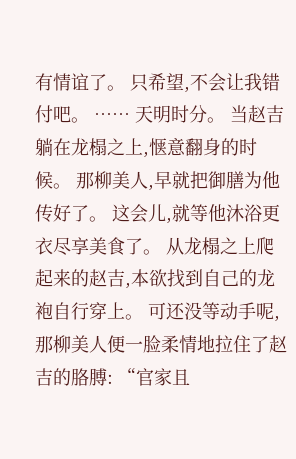有情谊了。 只希望,不会让我错付吧。 …… 天明时分。 当赵吉躺在龙榻之上,惬意翻身的时候。 那柳美人,早就把御膳为他传好了。 这会儿,就等他沐浴更衣尽享美食了。 从龙榻之上爬起来的赵吉,本欲找到自己的龙袍自行穿上。 可还没等动手呢,那柳美人便一脸柔情地拉住了赵吉的胳膊: “官家且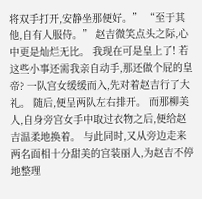将双手打开,安静坐那便好。” “至于其他,自有人服侍。” 赵吉微笑点头之际,心中更是灿烂无比。 我现在可是皇上了! 若这些小事还需我亲自动手,那还做个屁的皇帝? 一队宫女缓缓而入,先对着赵吉行了大礼。 随后,便呈两队左右排开。 而那柳美人,自身旁宫女手中取过衣物之后,便给赵吉温柔地换着。 与此同时,又从旁边走来两名面相十分甜美的宫装丽人,为赵吉不停地整理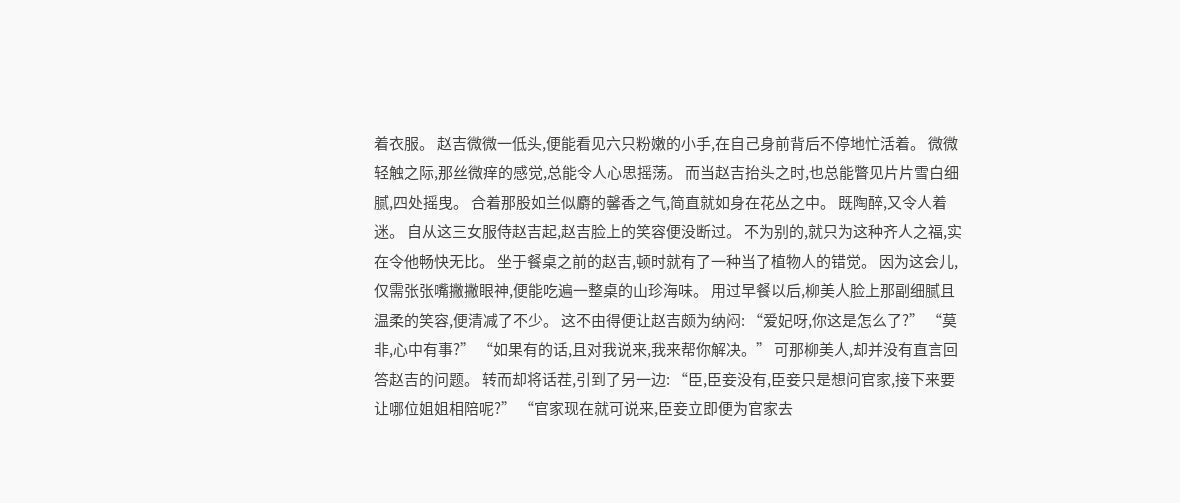着衣服。 赵吉微微一低头,便能看见六只粉嫩的小手,在自己身前背后不停地忙活着。 微微轻触之际,那丝微痒的感觉,总能令人心思摇荡。 而当赵吉抬头之时,也总能瞥见片片雪白细腻,四处摇曳。 合着那股如兰似麝的馨香之气,简直就如身在花丛之中。 既陶醉,又令人着迷。 自从这三女服侍赵吉起,赵吉脸上的笑容便没断过。 不为别的,就只为这种齐人之福,实在令他畅快无比。 坐于餐桌之前的赵吉,顿时就有了一种当了植物人的错觉。 因为这会儿,仅需张张嘴撇撇眼神,便能吃遍一整桌的山珍海味。 用过早餐以后,柳美人脸上那副细腻且温柔的笑容,便清减了不少。 这不由得便让赵吉颇为纳闷: “爱妃呀,你这是怎么了?” “莫非,心中有事?” “如果有的话,且对我说来,我来帮你解决。” 可那柳美人,却并没有直言回答赵吉的问题。 转而却将话茬,引到了另一边: “臣,臣妾没有,臣妾只是想问官家,接下来要让哪位姐姐相陪呢?” “官家现在就可说来,臣妾立即便为官家去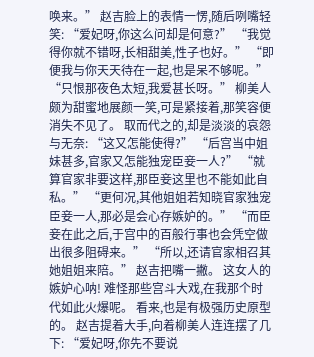唤来。” 赵吉脸上的表情一愣,随后咧嘴轻笑: “爱妃呀,你这么问却是何意?” “我觉得你就不错呀,长相甜美,性子也好。” “即便我与你天天待在一起,也是呆不够呢。” “只恨那夜色太短,我爱甚长呀。” 柳美人颇为甜蜜地展颜一笑,可是紧接着,那笑容便消失不见了。 取而代之的,却是淡淡的哀怨与无奈: “这又怎能使得?” “后宫当中姐妹甚多,官家又怎能独宠臣妾一人?” “就算官家非要这样,那臣妾这里也不能如此自私。” “更何况,其他姐姐若知晓官家独宠臣妾一人,那必是会心存嫉妒的。” “而臣妾在此之后,于宫中的百般行事也会凭空做出很多阻碍来。” “所以,还请官家相召其她姐姐来陪。” 赵吉把嘴一撇。 这女人的嫉妒心呐! 难怪那些宫斗大戏,在我那个时代如此火爆呢。 看来,也是有极强历史原型的。 赵吉提着大手,向着柳美人连连摆了几下: “爱妃呀,你先不要说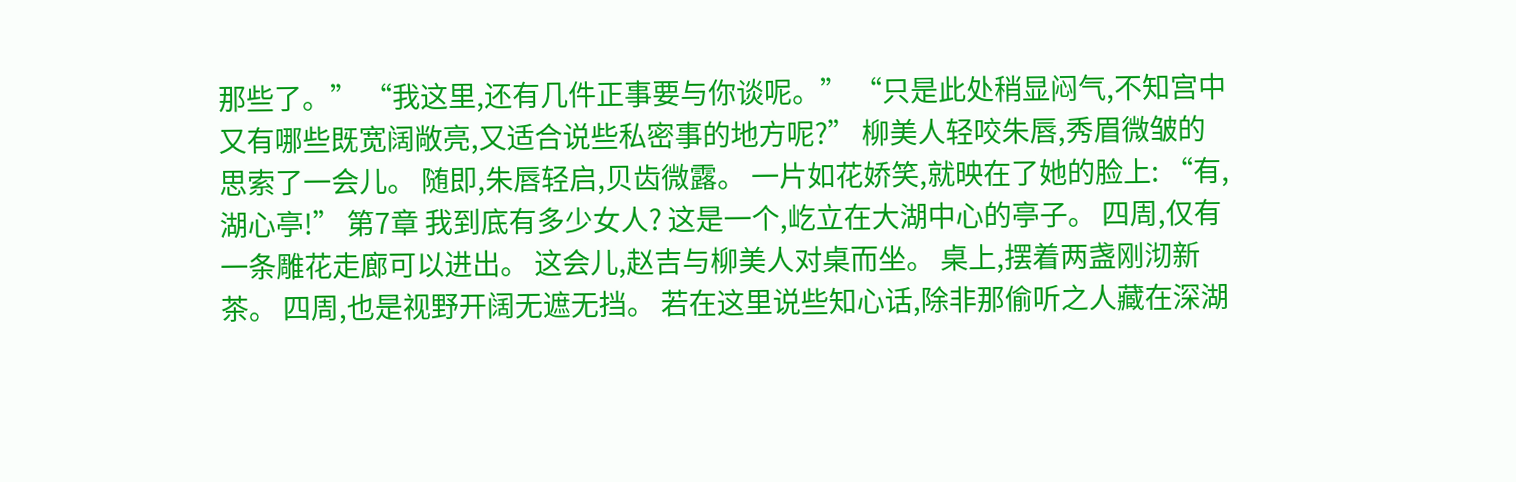那些了。” “我这里,还有几件正事要与你谈呢。” “只是此处稍显闷气,不知宫中又有哪些既宽阔敞亮,又适合说些私密事的地方呢?” 柳美人轻咬朱唇,秀眉微皱的思索了一会儿。 随即,朱唇轻启,贝齿微露。 一片如花娇笑,就映在了她的脸上: “有,湖心亭!” 第7章 我到底有多少女人? 这是一个,屹立在大湖中心的亭子。 四周,仅有一条雕花走廊可以进出。 这会儿,赵吉与柳美人对桌而坐。 桌上,摆着两盏刚沏新茶。 四周,也是视野开阔无遮无挡。 若在这里说些知心话,除非那偷听之人藏在深湖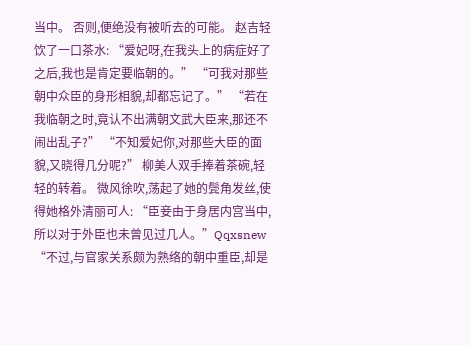当中。 否则,便绝没有被听去的可能。 赵吉轻饮了一口茶水: “爱妃呀,在我头上的病症好了之后,我也是肯定要临朝的。” “可我对那些朝中众臣的身形相貌,却都忘记了。” “若在我临朝之时,竟认不出满朝文武大臣来,那还不闹出乱子?” “不知爱妃你,对那些大臣的面貌,又晓得几分呢?” 柳美人双手捧着茶碗,轻轻的转着。 微风徐吹,荡起了她的鬓角发丝,使得她格外清丽可人: “臣妾由于身居内宫当中,所以对于外臣也未曾见过几人。”Qqxsnew “不过,与官家关系颇为熟络的朝中重臣,却是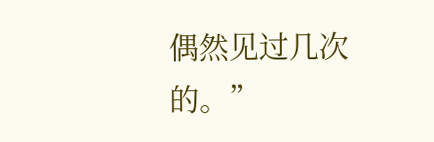偶然见过几次的。”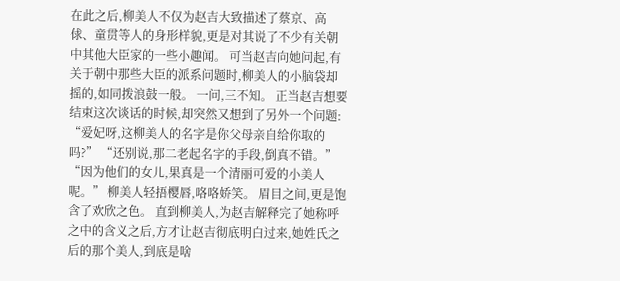在此之后,柳美人不仅为赵吉大致描述了蔡京、高俅、童贯等人的身形样貌,更是对其说了不少有关朝中其他大臣家的一些小趣闻。 可当赵吉向她问起,有关于朝中那些大臣的派系问题时,柳美人的小脑袋却摇的,如同拨浪鼓一般。 一问,三不知。 正当赵吉想要结束这次谈话的时候,却突然又想到了另外一个问题: “爱妃呀,这柳美人的名字是你父母亲自给你取的吗?” “还别说,那二老起名字的手段,倒真不错。” “因为他们的女儿,果真是一个清丽可爱的小美人呢。” 柳美人轻捂樱唇,咯咯娇笑。 眉目之间,更是饱含了欢欣之色。 直到柳美人,为赵吉解释完了她称呼之中的含义之后,方才让赵吉彻底明白过来,她姓氏之后的那个美人,到底是啥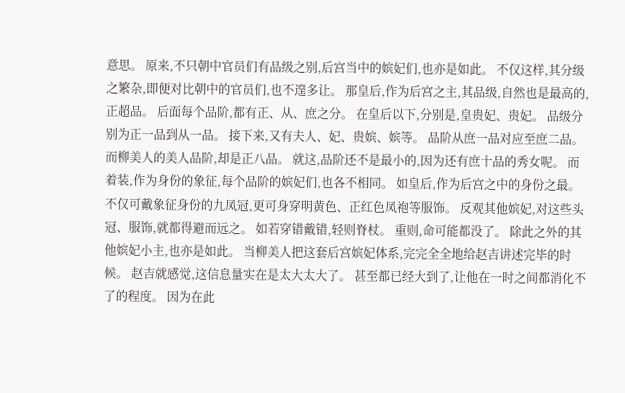意思。 原来,不只朝中官员们有品级之别,后宫当中的嫔妃们,也亦是如此。 不仅这样,其分级之繁杂,即便对比朝中的官员们,也不遑多让。 那皇后,作为后宫之主,其品级,自然也是最高的,正超品。 后面每个品阶,都有正、从、庶之分。 在皇后以下,分别是,皇贵妃、贵妃。 品级分别为正一品到从一品。 接下来,又有夫人、妃、贵嫔、嫔等。 品阶从庶一品对应至庶二品。 而柳美人的美人品阶,却是正八品。 就这,品阶还不是最小的,因为还有庶十品的秀女呢。 而着装,作为身份的象征,每个品阶的嫔妃们,也各不相同。 如皇后,作为后宫之中的身份之最。 不仅可戴象征身份的九凤冠,更可身穿明黄色、正红色凤袍等服饰。 反观其他嫔妃,对这些头冠、服饰,就都得避而远之。 如若穿错戴错,轻则脊杖。 重则,命可能都没了。 除此之外的其他嫔妃小主,也亦是如此。 当柳美人把这套后宫嫔妃体系,完完全全地给赵吉讲述完毕的时候。 赵吉就感觉,这信息量实在是太大太大了。 甚至都已经大到了,让他在一时之间都消化不了的程度。 因为在此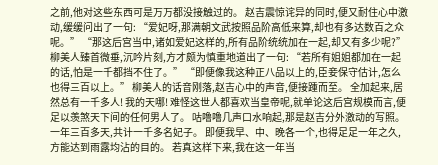之前,他对这些东西可是万万都没接触过的。 赵吉震惊诧异的同时,便又耐住心中激动,缓缓问出了一句: “爱妃呀,那满朝文武按照品阶高低来算,却也有多达数百之众呢。” “那这后宫当中,诸如爱妃这样的,所有品阶统统加在一起,却又有多少呢?” 柳美人臻首微垂,沉吟片刻,方才颇为慎重地道出了一句: “若所有姐姐都加在一起的话,怕是一千都挡不住了。” “即便像我这种正八品以上的,臣妾保守估计,怎么也得三百以上。” 柳美人的话音刚落,赵吉心中的声音,便接踵而至。 全加起来,居然总有一千多人! 我的天哪! 难怪这世人都喜欢当皇帝呢,就单论这后宫规模而言,便足以羡煞天下间的任何男人了。 咕噜噜几声口水响起,那是赵吉分外激动的写照。 一年三百多天,共计一千多名妃子。 即便我早、中、晚各一个,也得足足一年之久,方能达到雨露均沾的目的。 若真这样下来,我在这一年当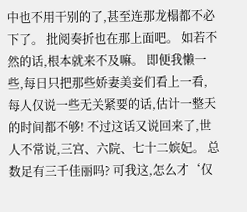中也不用干别的了,甚至连那龙榻都不必下了。 批阅奏折也在那上面吧。 如若不然的话,根本就来不及嘛。 即便我懒一些,每日只把那些娇妻美妾们看上一看,每人仅说一些无关紧要的话,估计一整天的时间都不够! 不过这话又说回来了,世人不常说,三宫、六院、七十二嫔妃。 总数足有三千佳丽吗? 可我这,怎么才‘仅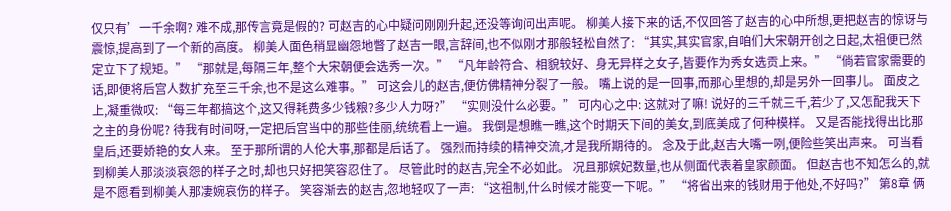仅只有’一千余啊? 难不成,那传言竟是假的? 可赵吉的心中疑问刚刚升起,还没等询问出声呢。 柳美人接下来的话,不仅回答了赵吉的心中所想,更把赵吉的惊讶与震惊,提高到了一个新的高度。 柳美人面色稍显幽怨地瞥了赵吉一眼,言辞间,也不似刚才那般轻松自然了: “其实,其实官家,自咱们大宋朝开创之日起,太祖便已然定立下了规矩。” “那就是,每隔三年,整个大宋朝便会选秀一次。” “凡年龄符合、相貌较好、身无异样之女子,皆要作为秀女选贡上来。” “倘若官家需要的话,即便将后宫人数扩充至三千余,也不是这么难事。” 可这会儿的赵吉,便仿佛精神分裂了一般。 嘴上说的是一回事,而那心里想的,却是另外一回事儿。 面皮之上,凝重微叹: “每三年都搞这个,这又得耗费多少钱粮?多少人力呀?” “实则没什么必要。” 可内心之中: 这就对了嘛! 说好的三千就三千,若少了,又怎配我天下之主的身份呢? 待我有时间呀,一定把后宫当中的那些佳丽,统统看上一遍。 我倒是想瞧一瞧,这个时期天下间的美女,到底美成了何种模样。 又是否能找得出比那皇后,还要娇艳的女人来。 至于那所谓的人伦大事,那都是后话了。 强烈而持续的精神交流,才是我所期待的。 念及于此,赵吉大嘴一咧,便险些笑出声来。 可当看到柳美人那淡淡哀怨的样子之时,却也只好把笑容忍住了。 尽管此时的赵吉,完全不必如此。 况且那嫔妃数量,也从侧面代表着皇家颜面。 但赵吉也不知怎么的,就是不愿看到柳美人那凄婉哀伤的样子。 笑容渐去的赵吉,忽地轻叹了一声: “这祖制,什么时候才能变一下呢。” “将省出来的钱财用于他处,不好吗?” 第8章 俩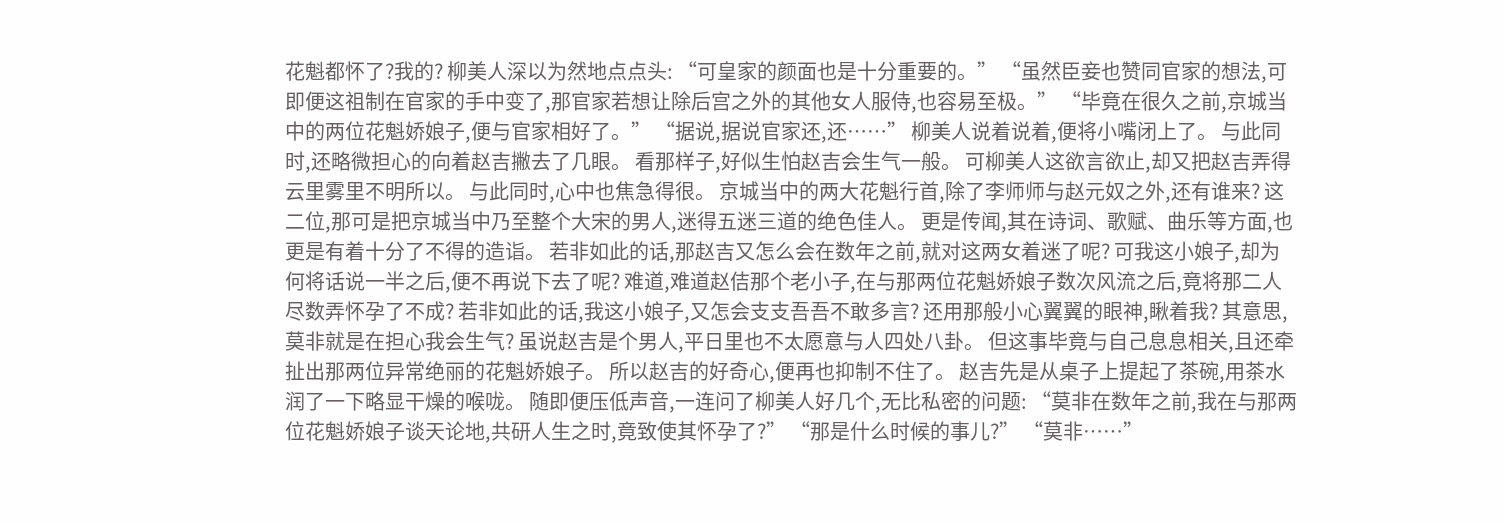花魁都怀了?我的? 柳美人深以为然地点点头: “可皇家的颜面也是十分重要的。” “虽然臣妾也赞同官家的想法,可即便这祖制在官家的手中变了,那官家若想让除后宫之外的其他女人服侍,也容易至极。” “毕竟在很久之前,京城当中的两位花魁娇娘子,便与官家相好了。” “据说,据说官家还,还……” 柳美人说着说着,便将小嘴闭上了。 与此同时,还略微担心的向着赵吉撇去了几眼。 看那样子,好似生怕赵吉会生气一般。 可柳美人这欲言欲止,却又把赵吉弄得云里雾里不明所以。 与此同时,心中也焦急得很。 京城当中的两大花魁行首,除了李师师与赵元奴之外,还有谁来? 这二位,那可是把京城当中乃至整个大宋的男人,迷得五迷三道的绝色佳人。 更是传闻,其在诗词、歌赋、曲乐等方面,也更是有着十分了不得的造诣。 若非如此的话,那赵吉又怎么会在数年之前,就对这两女着迷了呢? 可我这小娘子,却为何将话说一半之后,便不再说下去了呢? 难道,难道赵佶那个老小子,在与那两位花魁娇娘子数次风流之后,竟将那二人尽数弄怀孕了不成? 若非如此的话,我这小娘子,又怎会支支吾吾不敢多言? 还用那般小心翼翼的眼神,瞅着我? 其意思,莫非就是在担心我会生气? 虽说赵吉是个男人,平日里也不太愿意与人四处八卦。 但这事毕竟与自己息息相关,且还牵扯出那两位异常绝丽的花魁娇娘子。 所以赵吉的好奇心,便再也抑制不住了。 赵吉先是从桌子上提起了茶碗,用茶水润了一下略显干燥的喉咙。 随即便压低声音,一连问了柳美人好几个,无比私密的问题: “莫非在数年之前,我在与那两位花魁娇娘子谈天论地,共研人生之时,竟致使其怀孕了?” “那是什么时候的事儿?” “莫非……”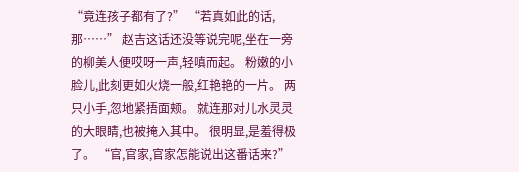“竟连孩子都有了?” “若真如此的话,那……” 赵吉这话还没等说完呢,坐在一旁的柳美人便哎呀一声,轻嗔而起。 粉嫩的小脸儿,此刻更如火烧一般,红艳艳的一片。 两只小手,忽地紧捂面颊。 就连那对儿水灵灵的大眼睛,也被掩入其中。 很明显,是羞得极了。 “官,官家,官家怎能说出这番话来?”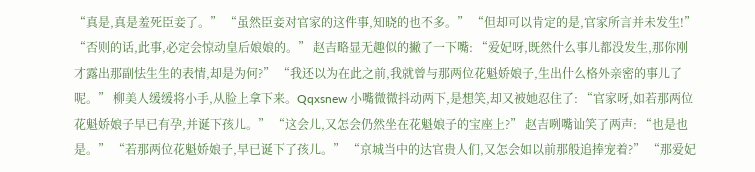“真是,真是羞死臣妾了。” “虽然臣妾对官家的这件事,知晓的也不多。” “但却可以肯定的是,官家所言并未发生!” “否则的话,此事,必定会惊动皇后娘娘的。” 赵吉略显无趣似的撇了一下嘴: “爱妃呀,既然什么事儿都没发生,那你刚才露出那副怯生生的表情,却是为何?” “我还以为在此之前,我就曾与那两位花魁娇娘子,生出什么格外亲密的事儿了呢。” 柳美人缓缓将小手,从脸上拿下来。Qqxsnew 小嘴微微抖动两下,是想笑,却又被她忍住了: “官家呀,如若那两位花魁娇娘子早已有孕,并诞下孩儿。” “这会儿,又怎会仍然坐在花魁娘子的宝座上?” 赵吉咧嘴讪笑了两声: “也是也是。” “若那两位花魁娇娘子,早已诞下了孩儿。” “京城当中的达官贵人们,又怎会如以前那般追捧宠着?” “那爱妃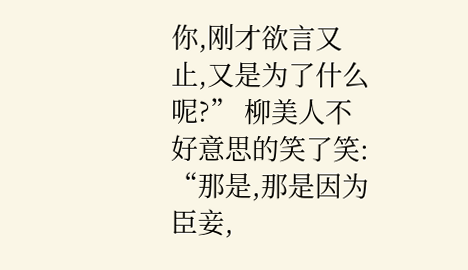你,刚才欲言又止,又是为了什么呢?” 柳美人不好意思的笑了笑: “那是,那是因为臣妾,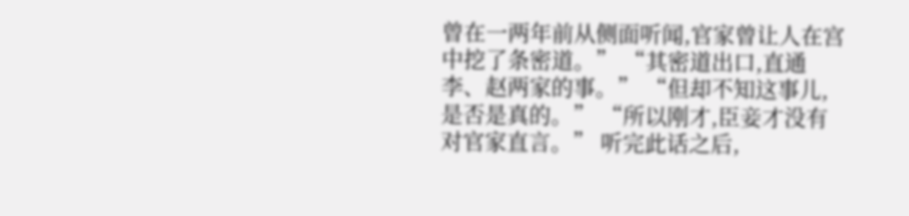曾在一两年前从侧面听闻,官家曾让人在宫中挖了条密道。” “其密道出口,直通李、赵两家的事。” “但却不知这事儿,是否是真的。” “所以刚才,臣妾才没有对官家直言。” 听完此话之后,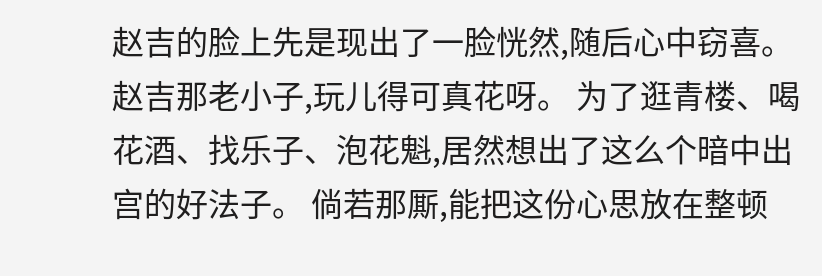赵吉的脸上先是现出了一脸恍然,随后心中窃喜。 赵吉那老小子,玩儿得可真花呀。 为了逛青楼、喝花酒、找乐子、泡花魁,居然想出了这么个暗中出宫的好法子。 倘若那厮,能把这份心思放在整顿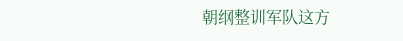朝纲整训军队这方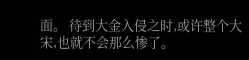面。 待到大金入侵之时,或许整个大宋,也就不会那么惨了。